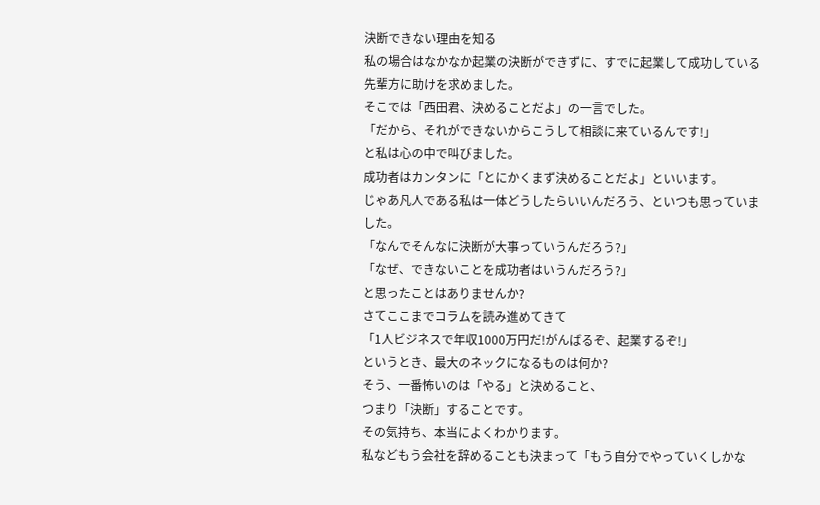決断できない理由を知る
私の場合はなかなか起業の決断ができずに、すでに起業して成功している先輩方に助けを求めました。
そこでは「西田君、決めることだよ」の一言でした。
「だから、それができないからこうして相談に来ているんです!」
と私は心の中で叫びました。
成功者はカンタンに「とにかくまず決めることだよ」といいます。
じゃあ凡人である私は一体どうしたらいいんだろう、といつも思っていました。
「なんでそんなに決断が大事っていうんだろう?」
「なぜ、できないことを成功者はいうんだろう?」
と思ったことはありませんか?
さてここまでコラムを読み進めてきて
「1人ビジネスで年収1000万円だ!がんばるぞ、起業するぞ!」
というとき、最大のネックになるものは何か?
そう、一番怖いのは「やる」と決めること、
つまり「決断」することです。
その気持ち、本当によくわかります。
私などもう会社を辞めることも決まって「もう自分でやっていくしかな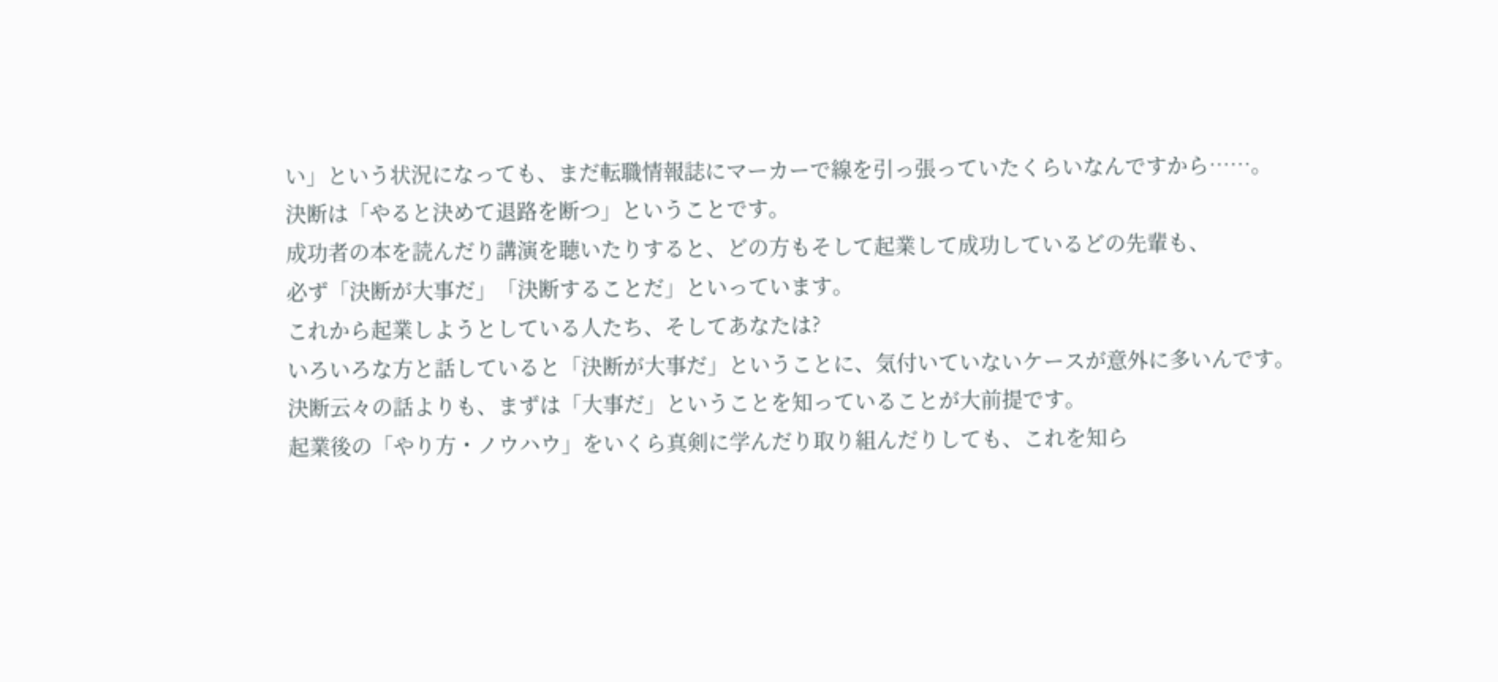い」という状況になっても、まだ転職情報誌にマーカーで線を引っ張っていたくらいなんですから……。
決断は「やると決めて退路を断つ」ということです。
成功者の本を読んだり講演を聴いたりすると、どの方もそして起業して成功しているどの先輩も、
必ず「決断が大事だ」「決断することだ」といっています。
これから起業しようとしている人たち、そしてあなたは?
いろいろな方と話していると「決断が大事だ」ということに、気付いていないケースが意外に多いんです。
決断云々の話よりも、まずは「大事だ」ということを知っていることが大前提です。
起業後の「やり方・ノウハウ」をいくら真剣に学んだり取り組んだりしても、これを知ら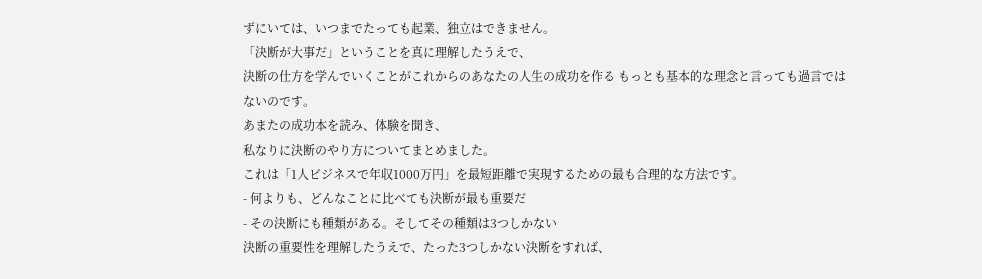ずにいては、いつまでたっても起業、独立はできません。
「決断が大事だ」ということを真に理解したうえで、
決断の仕方を学んでいくことがこれからのあなたの人生の成功を作る もっとも基本的な理念と言っても過言ではないのです。
あまたの成功本を読み、体験を聞き、
私なりに決断のやり方についてまとめました。
これは「1人ビジネスで年収1000万円」を最短距離で実現するための最も合理的な方法です。
- 何よりも、どんなことに比べても決断が最も重要だ
- その決断にも種類がある。そしてその種類は3つしかない
決断の重要性を理解したうえで、たった3つしかない決断をすれば、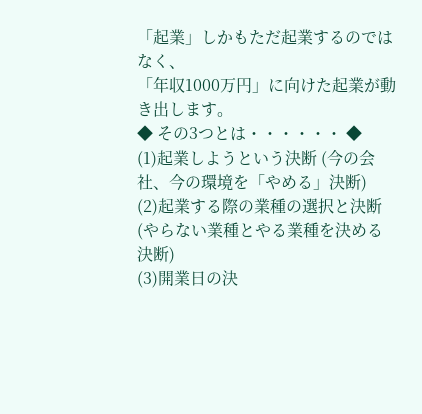「起業」しかもただ起業するのではなく、
「年収1000万円」に向けた起業が動き出します。
◆ その3つとは・・・・・・ ◆
(1)起業しようという決断 (今の会社、今の環境を「やめる」決断)
(2)起業する際の業種の選択と決断 (やらない業種とやる業種を決める決断)
(3)開業日の決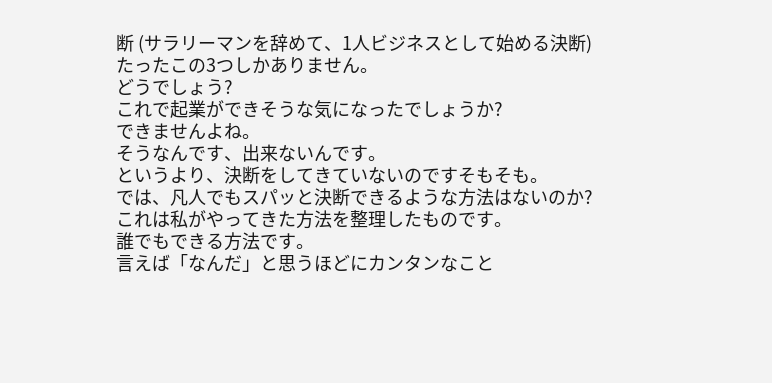断 (サラリーマンを辞めて、1人ビジネスとして始める決断)
たったこの3つしかありません。
どうでしょう?
これで起業ができそうな気になったでしょうか?
できませんよね。
そうなんです、出来ないんです。
というより、決断をしてきていないのですそもそも。
では、凡人でもスパッと決断できるような方法はないのか?
これは私がやってきた方法を整理したものです。
誰でもできる方法です。
言えば「なんだ」と思うほどにカンタンなこと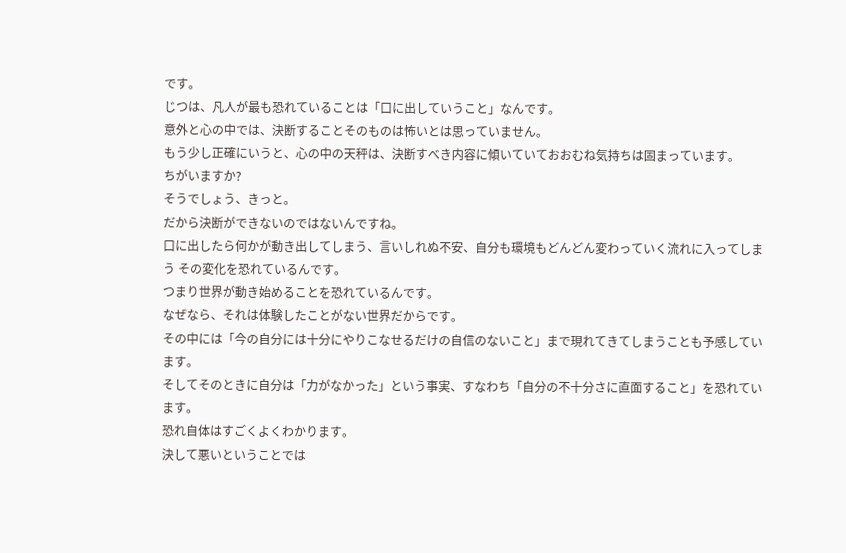です。
じつは、凡人が最も恐れていることは「口に出していうこと」なんです。
意外と心の中では、決断することそのものは怖いとは思っていません。
もう少し正確にいうと、心の中の天秤は、決断すべき内容に傾いていておおむね気持ちは固まっています。
ちがいますか?
そうでしょう、きっと。
だから決断ができないのではないんですね。
口に出したら何かが動き出してしまう、言いしれぬ不安、自分も環境もどんどん変わっていく流れに入ってしまう その変化を恐れているんです。
つまり世界が動き始めることを恐れているんです。
なぜなら、それは体験したことがない世界だからです。
その中には「今の自分には十分にやりこなせるだけの自信のないこと」まで現れてきてしまうことも予感しています。
そしてそのときに自分は「力がなかった」という事実、すなわち「自分の不十分さに直面すること」を恐れています。
恐れ自体はすごくよくわかります。
決して悪いということでは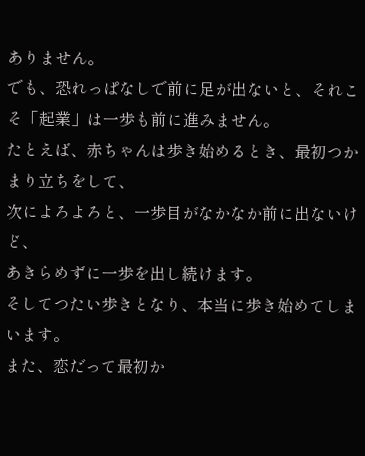ありません。
でも、恐れっぱなしで前に足が出ないと、それこそ「起業」は一歩も前に進みません。
たとえば、赤ちゃんは歩き始めるとき、最初つかまり立ちをして、
次によろよろと、一歩目がなかなか前に出ないけど、
あきらめずに一歩を出し続けます。
そしてつたい歩きとなり、本当に歩き始めてしまいます。
また、恋だって最初か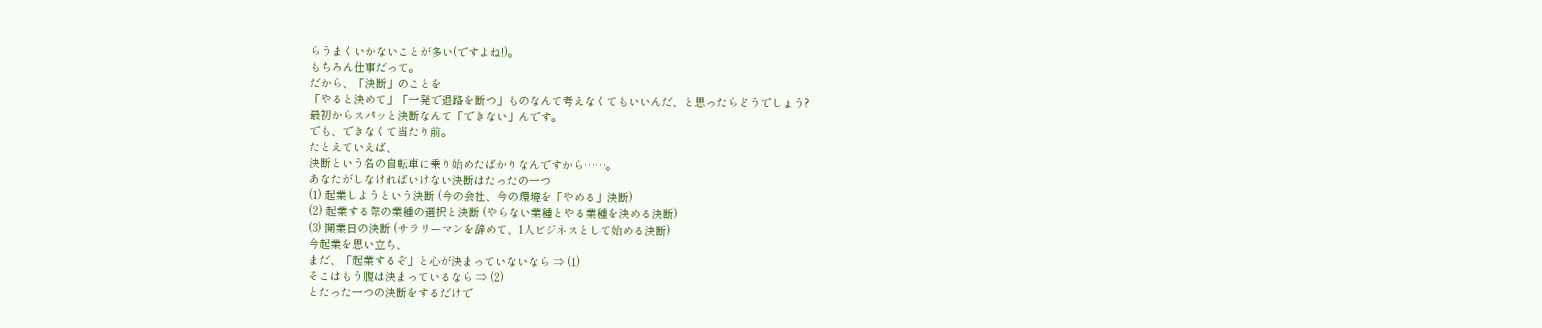らうまくいかないことが多い(ですよね!)。
もちろん仕事だって。
だから、「決断」のことを
「やると決めて」「一発で退路を断つ」ものなんて考えなくてもいいんだ、と思ったらどうでしょう?
最初からスパッと決断なんて「できない」んです。
でも、できなくて当たり前。
たとえていえば、
決断という名の自転車に乗り始めたばかりなんですから……。
あなたがしなければいけない決断はたったの一つ
(1) 起業しようという決断 (今の会社、今の環境を「やめる」決断)
(2) 起業する際の業種の選択と決断 (やらない業種とやる業種を決める決断)
(3) 開業日の決断 (サラリーマンを辞めて、1人ビジネスとして始める決断)
今起業を思い立ち、
まだ、「起業するぞ」と心が決まっていないなら ⇒ (1)
そこはもう腹は決まっているなら ⇒ (2)
とたった一つの決断をするだけで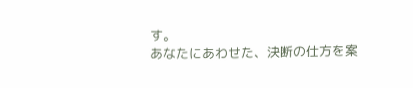す。
あなたにあわせた、決断の仕方を案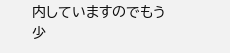内していますのでもう少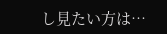し見たい方は…